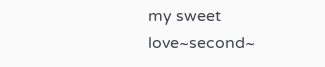my sweet love~second~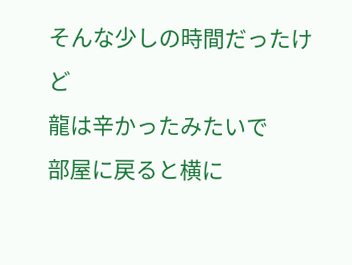そんな少しの時間だったけど
龍は辛かったみたいで
部屋に戻ると横に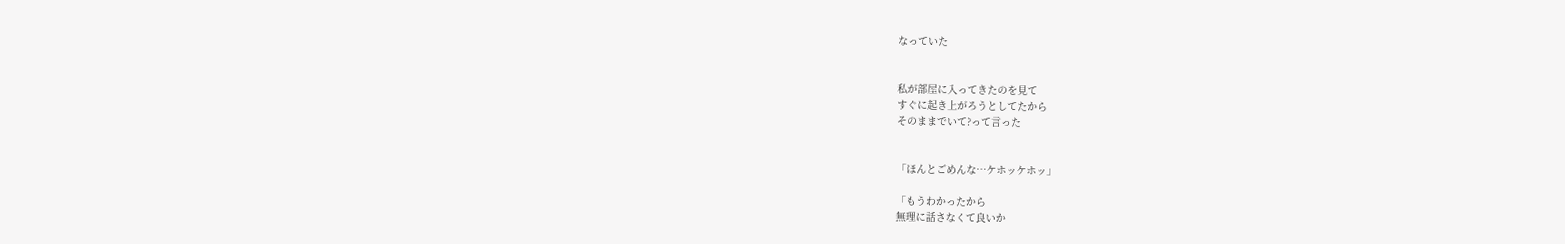なっていた


私が部屋に入ってきたのを見て
すぐに起き上がろうとしてたから
そのままでいて?って言った


「ほんとごめんな…ケホッケホッ」

「もうわかったから
無理に話さなくて良いか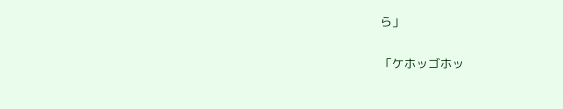ら」

「ケホッゴホッ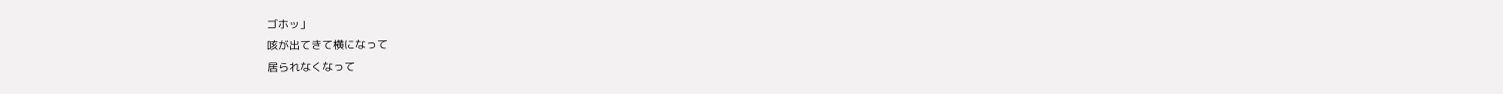ゴホッ」
咳が出てきて横になって
居られなくなって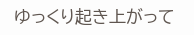ゆっくり起き上がって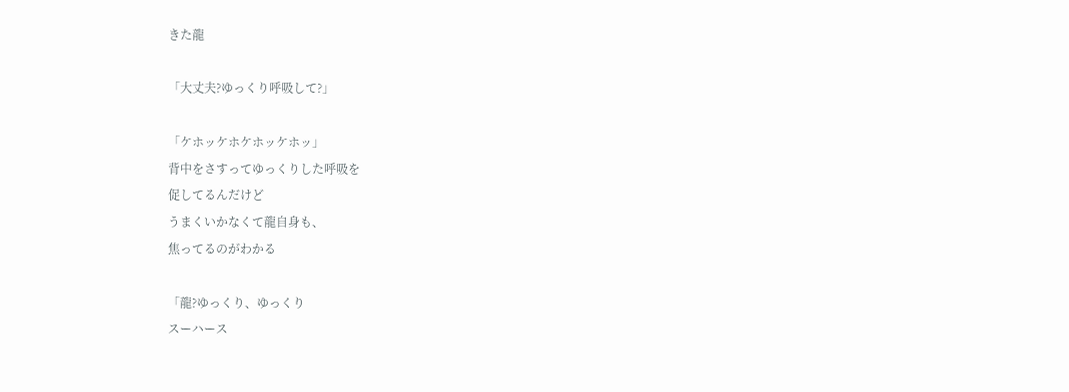きた龍

「大丈夫?ゆっくり呼吸して?」

「ケホッケホケホッケホッ」
背中をさすってゆっくりした呼吸を
促してるんだけど
うまくいかなくて龍自身も、
焦ってるのがわかる

「龍?ゆっくり、ゆっくり
スーハース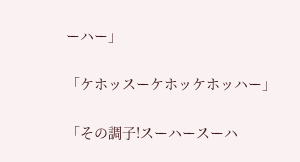ーハー」

「ケホッスーケホッケホッハー」

「その調子!スーハースーハ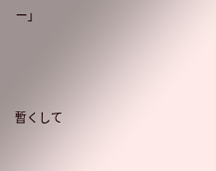ー」



暫くして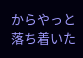からやっと落ち着いた